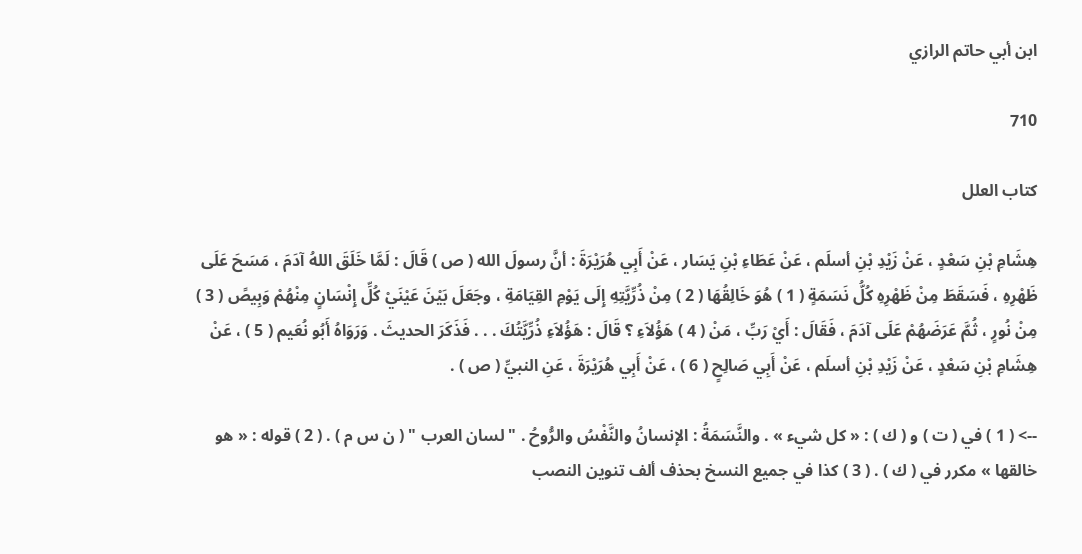ابن أبي حاتم الرازي

710

كتاب العلل

هِشَامِ بْنِ سَعْدٍ ، عَنْ زَيْدِ بْنِ أسلَم ، عَنْ عَطَاءِ بْنِ يَسَار ، عَنْ أَبِي هُرَيْرَةَ : أنَّ رسولَ الله ( ص ) قَالَ : لَمَّا خَلَقَ اللهُ آدَمَ ، مَسَحَ عَلَى ظَهْرِهِ ، فَسَقَطَ مِنْ ظَهْرِهِ كُلُّ نَسَمَةٍ ( 1 ) هُوَ خَالِقُهَا ( 2 ) مِنْ ذُرِّيَّتِهِ إِلَى يَوْمِ القِيَامَةِ ، وجَعَلَ بَيْنَ عَيْنَيْ كُلِّ إِنْسَانٍ مِنْهُمْ وَبِيصً ( 3 ) مِنْ نُورٍ ، ثُمَّ عَرَضَهُمْ عَلَى آدَمَ ، فَقَالَ : أَيْ رَبِّ ، مَنْ ( 4 ) هَؤُلاَءِ ؟ قَالَ : هَؤُلاَءِ ذُرِّيَّتُكَ . . . فَذَكَرَ الحديثَ . وَرَوَاهُ أَبُو نُعَيم ( 5 ) ، عَنْ هِشَامِ بْنِ سَعْدٍ ، عَنْ زَيْدِ بْنِ أسلَم ، عَنْ أَبِي صَالِحٍ ( 6 ) ، عَنْ أَبِي هُرَيْرَةَ ، عَنِ النبيِّ ( ص ) .

--> ( 1 ) في ( ت ) و ( ك ) : « كل شيء » . والنَّسَمَةُ : الإنسانُ والنَّفْسُ والرُّوحُ . " لسان العرب " ( ن س م ) . ( 2 ) قوله : « هو خالقها » مكرر في ( ك ) . ( 3 ) كذا في جميع النسخ بحذف ألف تنوين النصب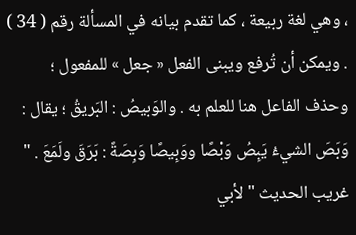، وهي لغة ربيعة ، كما تقدم بيانه في المسألة رقم ( 34 ) . ويمكن أن تُرفع ويبنى الفعل « جعل » للمفعول ؛ وحذف الفاعل هنا للعلم به . والوَبيصُ : البَريقُ ؛ يقال : وَبَصَ الشيءُ يَبِصُ وَبْصًا ووَبِيصًا وَبِصَةً : بَرَقَ ولَمَعَ . " غريب الحديث " لأبي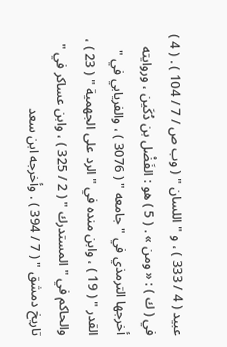عبيد ( 4 / 333 ) ، و " اللسان " ( وب ص / 7 / 104 ) . ( 4 ) في ( ك ) : « ومن » . ( 5 ) هو : الفَضْل بن دُكَين ، وروايته أخرجها الترمذي في " جامعه " ( 3076 ) ، والفريابي في " القدر " ( 19 ) ، وابن منده في " الرد على الجهمية " ( 23 ) ، والحاكم في " المستدرك " ( 2 / 325 ) ، وابن عساكر في " تاريخ دمشق " ( 7 / 394 ) . وأخرجه ابن سعد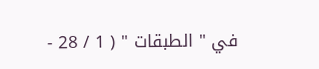في " الطبقات " ( 1 / 28 -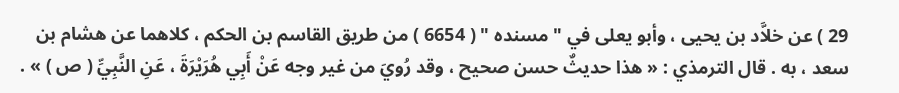29 ) عن خلاَّد بن يحيى ، وأبو يعلى في " مسنده " ( 6654 ) من طريق القاسم بن الحكم ، كلاهما عن هشام بن سعد ، به . قال الترمذي : « هذا حديثٌ حسن صحيح ، وقد رُويَ من غير وجه عَنْ أَبِي هُرَيْرَةَ ، عَنِ النَّبِيِّ ( ص ) » .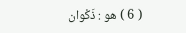( 6 ) هو : ذَكْوان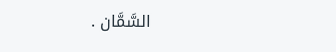السَّمَّان .